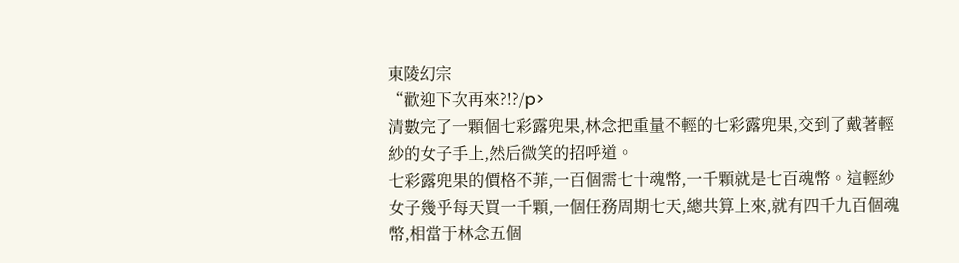東陵幻宗
“歡迎下次再來?!?/p>
清數完了一顆個七彩露兜果,林念把重量不輕的七彩露兜果,交到了戴著輕紗的女子手上,然后微笑的招呼道。
七彩露兜果的價格不菲,一百個需七十魂幣,一千顆就是七百魂幣。這輕紗女子幾乎每天買一千顆,一個任務周期七天,總共算上來,就有四千九百個魂幣,相當于林念五個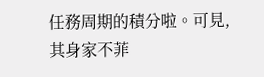任務周期的積分啦。可見,其身家不菲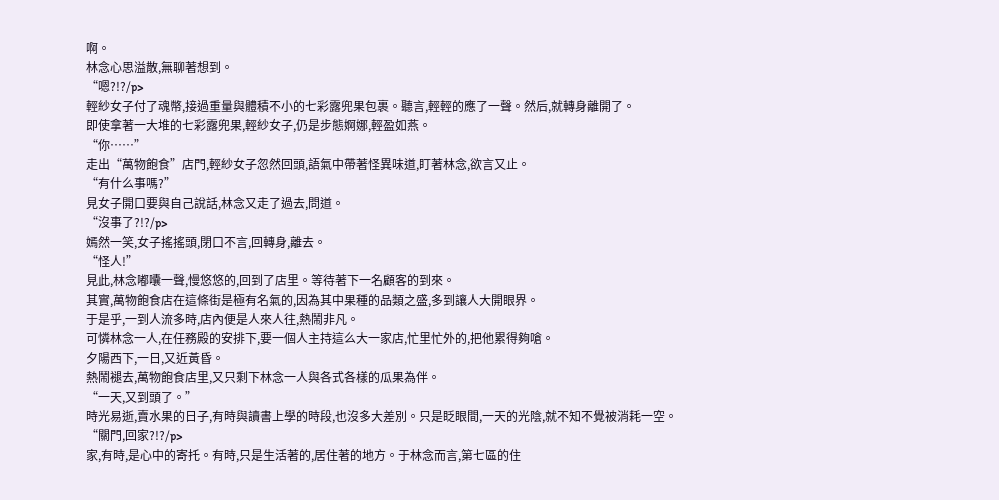啊。
林念心思溢散,無聊著想到。
“嗯?!?/p>
輕紗女子付了魂幣,接過重量與體積不小的七彩露兜果包裹。聽言,輕輕的應了一聲。然后,就轉身離開了。
即使拿著一大堆的七彩露兜果,輕紗女子,仍是步態婀娜,輕盈如燕。
“你……”
走出“萬物飽食”店門,輕紗女子忽然回頭,語氣中帶著怪異味道,盯著林念,欲言又止。
“有什么事嗎?”
見女子開口要與自己說話,林念又走了過去,問道。
“沒事了?!?/p>
嫣然一笑,女子搖搖頭,閉口不言,回轉身,離去。
“怪人!”
見此,林念嘟囔一聲,慢悠悠的,回到了店里。等待著下一名顧客的到來。
其實,萬物飽食店在這條街是極有名氣的,因為其中果種的品類之盛,多到讓人大開眼界。
于是乎,一到人流多時,店內便是人來人往,熱鬧非凡。
可憐林念一人,在任務殿的安排下,要一個人主持這么大一家店,忙里忙外的,把他累得夠嗆。
夕陽西下,一日,又近黃昏。
熱鬧褪去,萬物飽食店里,又只剩下林念一人與各式各樣的瓜果為伴。
“一天,又到頭了。”
時光易逝,賣水果的日子,有時與讀書上學的時段,也沒多大差別。只是眨眼間,一天的光陰,就不知不覺被消耗一空。
“關門,回家?!?/p>
家,有時,是心中的寄托。有時,只是生活著的,居住著的地方。于林念而言,第七區的住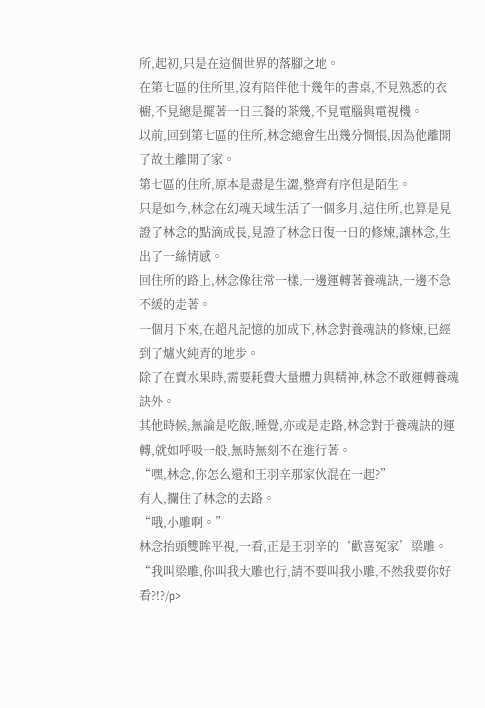所,起初,只是在這個世界的落腳之地。
在第七區的住所里,沒有陪伴他十幾年的書桌,不見熟悉的衣櫥,不見總是擺著一日三餐的茶幾,不見電腦與電視機。
以前,回到第七區的住所,林念總會生出幾分惆悵,因為他離開了故土離開了家。
第七區的住所,原本是盡是生澀,整齊有序但是陌生。
只是如今,林念在幻魂天域生活了一個多月,這住所,也算是見證了林念的點滴成長,見證了林念日復一日的修煉,讓林念,生出了一絲情感。
回住所的路上,林念像往常一樣,一邊運轉著養魂訣,一邊不急不緩的走著。
一個月下來,在超凡記憶的加成下,林念對養魂訣的修煉,已經到了爐火純青的地步。
除了在賣水果時,需要耗費大量體力與精神,林念不敢運轉養魂訣外。
其他時候,無論是吃飯,睡覺,亦或是走路,林念對于養魂訣的運轉,就如呼吸一般,無時無刻不在進行著。
“嘿,林念,你怎么還和王羽辛那家伙混在一起?”
有人,攔住了林念的去路。
“哦,小雕啊。”
林念抬頭雙眸平視,一看,正是王羽辛的‘歡喜冤家’梁雕。
“我叫梁雕,你叫我大雕也行,請不要叫我小雕,不然我要你好看?!?/p>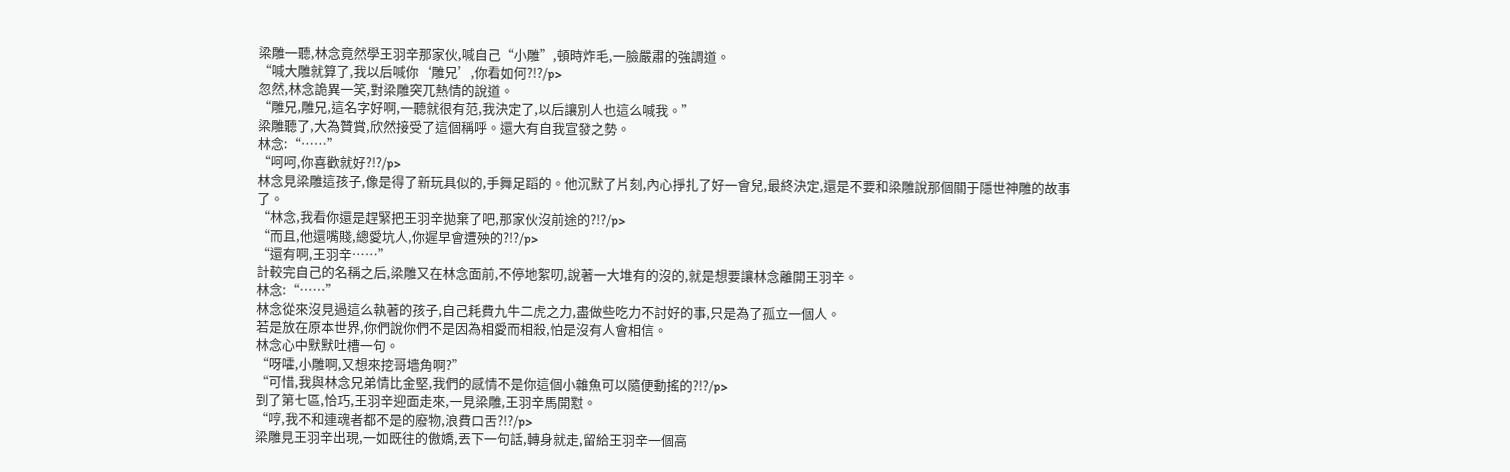梁雕一聽,林念竟然學王羽辛那家伙,喊自己“小雕”,頓時炸毛,一臉嚴肅的強調道。
“喊大雕就算了,我以后喊你‘雕兄’,你看如何?!?/p>
忽然,林念詭異一笑,對梁雕突兀熱情的說道。
“雕兄,雕兄,這名字好啊,一聽就很有范,我決定了,以后讓別人也這么喊我。”
梁雕聽了,大為贊賞,欣然接受了這個稱呼。還大有自我宣發之勢。
林念:“……”
“呵呵,你喜歡就好?!?/p>
林念見梁雕這孩子,像是得了新玩具似的,手舞足蹈的。他沉默了片刻,內心掙扎了好一會兒,最終決定,還是不要和梁雕說那個關于隱世神雕的故事了。
“林念,我看你還是趕緊把王羽辛拋棄了吧,那家伙沒前途的?!?/p>
“而且,他還嘴賤,總愛坑人,你遲早會遭殃的?!?/p>
“還有啊,王羽辛……”
計較完自己的名稱之后,梁雕又在林念面前,不停地絮叨,說著一大堆有的沒的,就是想要讓林念離開王羽辛。
林念:“……”
林念從來沒見過這么執著的孩子,自己耗費九牛二虎之力,盡做些吃力不討好的事,只是為了孤立一個人。
若是放在原本世界,你們說你們不是因為相愛而相殺,怕是沒有人會相信。
林念心中默默吐槽一句。
“呀嚯,小雕啊,又想來挖哥墻角啊?”
“可惜,我與林念兄弟情比金堅,我們的感情不是你這個小雜魚可以隨便動搖的?!?/p>
到了第七區,恰巧,王羽辛迎面走來,一見梁雕,王羽辛馬開懟。
“哼,我不和連魂者都不是的廢物,浪費口舌?!?/p>
梁雕見王羽辛出現,一如既往的傲嬌,丟下一句話,轉身就走,留給王羽辛一個高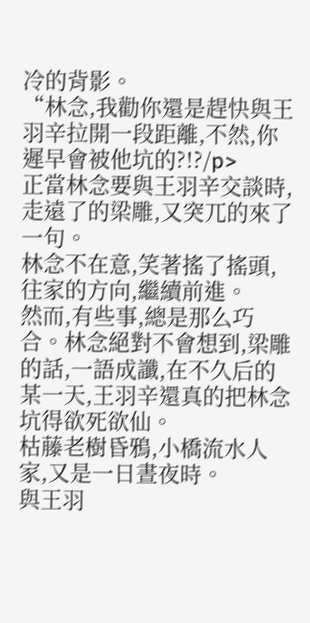冷的背影。
“林念,我勸你還是趕快與王羽辛拉開一段距離,不然,你遲早會被他坑的?!?/p>
正當林念要與王羽辛交談時,走遠了的梁雕,又突兀的來了一句。
林念不在意,笑著搖了搖頭,往家的方向,繼續前進。
然而,有些事,總是那么巧合。林念絕對不會想到,梁雕的話,一語成讖,在不久后的某一天,王羽辛還真的把林念坑得欲死欲仙。
枯藤老樹昏鴉,小橋流水人家,又是一日晝夜時。
與王羽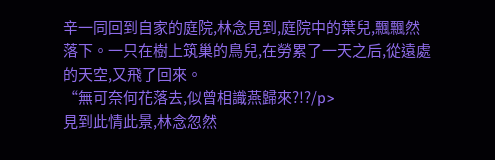辛一同回到自家的庭院,林念見到,庭院中的葉兒,飄飄然落下。一只在樹上筑巢的鳥兒,在勞累了一天之后,從遠處的天空,又飛了回來。
“無可奈何花落去,似曾相識燕歸來?!?/p>
見到此情此景,林念忽然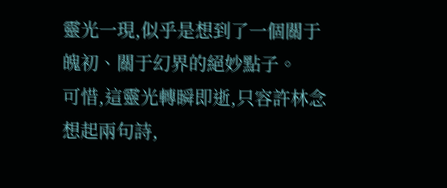靈光一現,似乎是想到了一個關于魄初、關于幻界的絕妙點子。
可惜,這靈光轉瞬即逝,只容許林念想起兩句詩,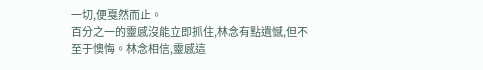一切,便戛然而止。
百分之一的靈感沒能立即抓住,林念有點遺憾,但不至于懊悔。林念相信,靈感這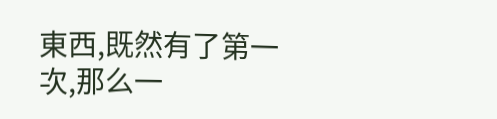東西,既然有了第一次,那么一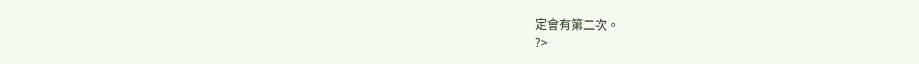定會有第二次。
?>